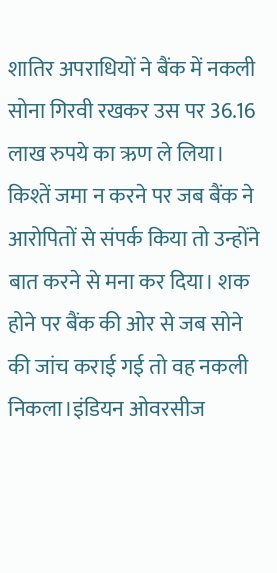शातिर अपराधियों ने बैंक में नकली सोना गिरवी रखकर उस पर 36.16 लाख रुपये का ऋण ले लिया। किश्तें जमा न करने पर जब बैंक ने आरोपितों से संपर्क किया तो उन्होंने बात करने से मना कर दिया। शक होने पर बैंक की ओर से जब सोने की जांच कराई गई तो वह नकली निकला।इंडियन ओवरसीज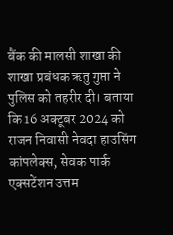बैंक की मालसी शाखा की शाखा प्रबंधक ऋतु गुप्ता ने पुलिस को तहरीर दी। बताया कि 16 अक्टूबर 2024 को राजन निवासी नेवदा हाउसिंग कांपलेक्स, सेवक पार्क एक्सटेंशन उत्तम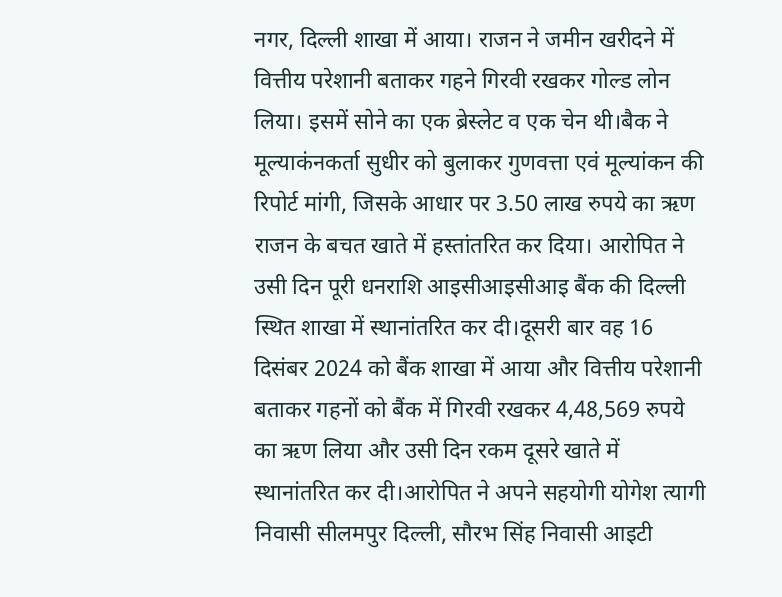नगर, दिल्ली शाखा में आया। राजन ने जमीन खरीदने में वित्तीय परेशानी बताकर गहने गिरवी रखकर गोल्ड लोन लिया। इसमें सोने का एक ब्रेस्लेट व एक चेन थी।बैक ने मूल्याकंनकर्ता सुधीर को बुलाकर गुणवत्ता एवं मूल्यांकन की रिपोर्ट मांगी, जिसके आधार पर 3.50 लाख रुपये का ऋण राजन के बचत खाते में हस्तांतरित कर दिया। आरोपित ने उसी दिन पूरी धनराशि आइसीआइसीआइ बैंक की दिल्ली स्थित शाखा में स्थानांतरित कर दी।दूसरी बार वह 16 दिसंबर 2024 को बैंक शाखा में आया और वित्तीय परेशानी बताकर गहनों को बैंक में गिरवी रखकर 4,48,569 रुपये का ऋण लिया और उसी दिन रकम दूसरे खाते में स्थानांतरित कर दी।आरोपित ने अपने सहयोगी योगेश त्यागी निवासी सीलमपुर दिल्ली, सौरभ सिंह निवासी आइटी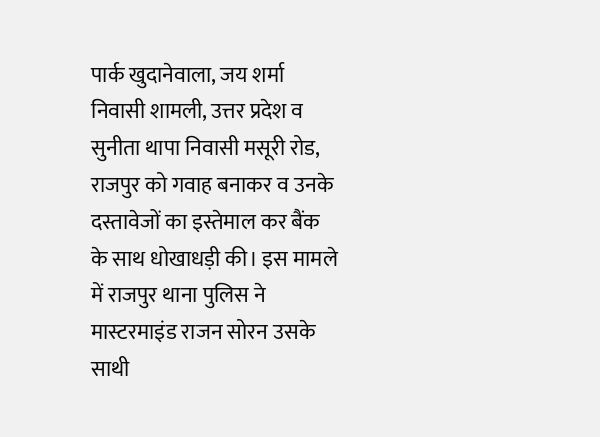पार्क खुदानेवाला, जय शर्मा निवासी शामली, उत्तर प्रदेश व सुनीता थापा निवासी मसूरी रोड, राजपुर को गवाह बनाकर व उनके दस्तावेजों का इस्तेमाल कर बैंक के साथ धोखाधड़ी की। इस मामले में राजपुर थाना पुलिस ने मास्टरमाइंड राजन सोरन उसके साथी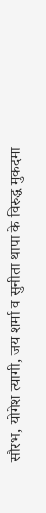सौरभ, योगेश त्यागी, जय शर्मा व सुनीता थापा के विरुद्ध मुकदमा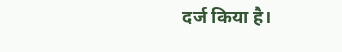दर्ज किया है।